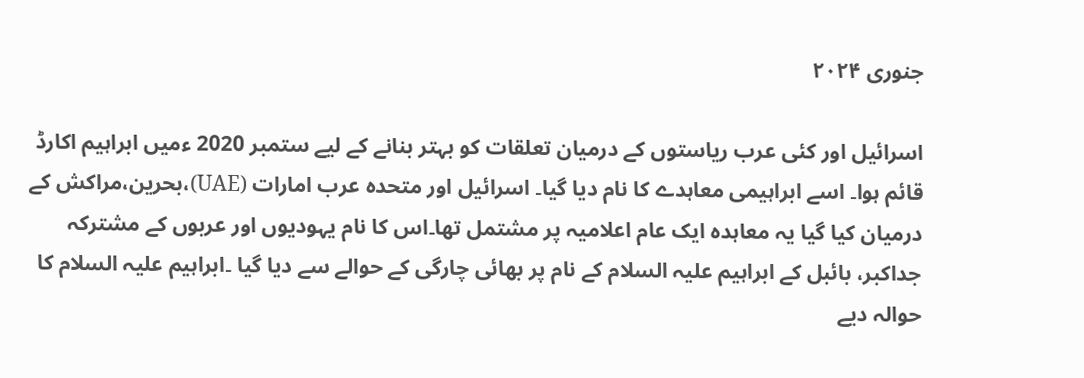جنوری ۲۰۲۴

اسرائیل اور کئی عرب ریاستوں کے درمیان تعلقات کو بہتر بنانے کے لیے ستمبر 2020 ءمیں ابراہیم اکارڈ قائم ہوا۔ اسے ابراہیمی معاہدے کا نام دیا گیا۔ اسرائیل اور متحدہ عرب امارات (UAE)،بحرین،مراکش کے درمیان کیا گیا یہ معاہدہ ایک عام اعلامیہ پر مشتمل تھا۔اس کا نام یہودیوں اور عربوں کے مشترکہ جداکبر، بائبل کے ابراہیم علیہ السلام کے نام پر بھائی چارگی کے حوالے سے دیا گیا ۔ابراہیم علیہ السلام کا حوالہ دیے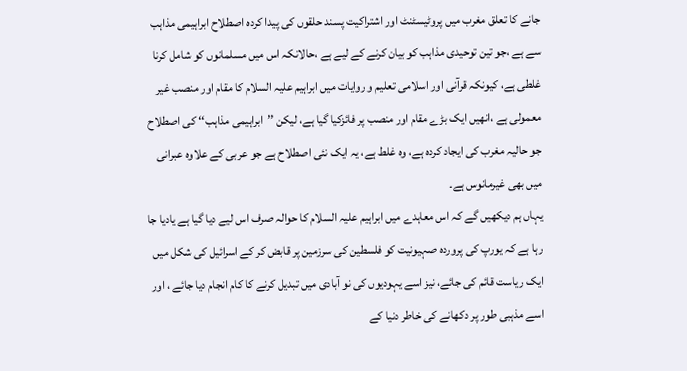جانے کا تعلق مغرب میں پروٹیسٹنٹ اور اشتراکیت پسند حلقوں کی پیدا کردہ اصطلاح ابراہیمی مذاہب سے ہے ،جو تین توحیدی مذاہب کو بیان کرنے کے لیے ہے ،حالانکہ اس میں مسلمانوں کو شامل کرنا غلطی ہے، کیونکہ قرآنی اور اسلامی تعلیم و روایات میں ابراہیم علیہ السلام کا مقام اور منصب غیر معمولی ہے ،انھیں ایک بڑے مقام اور منصب پر فائزکیا گیا ہے، لیکن ’’ابراہیمی مذاہب‘‘ کی اصطلاح جو حالیہ مغرب کی ایجاد کردہ ہے، وہ غلط ہے، یہ ایک نئی اصطلاح ہے جو عربی کے علاوہ عبرانی میں بھی غیرمانوس ہے۔
یہاں ہم دیکھیں گے کہ اس معاہدے میں ابراہیم علیہ السلام کا حوالہ صرف اس لیے دیا گیا ہے یادیا جا رہا ہے کہ یورپ کی پروردہ صہیونیت کو فلسطین کی سرزمین پر قابض کر کے اسرائیل کی شکل میں ایک ریاست قائم کی جائے، نیز اسے یہودیوں کی نو آبادی میں تبدیل کرنے کا کام انجام دیا جائے ، اور اسے مذہبی طور پر دکھانے کی خاطر دنیا کے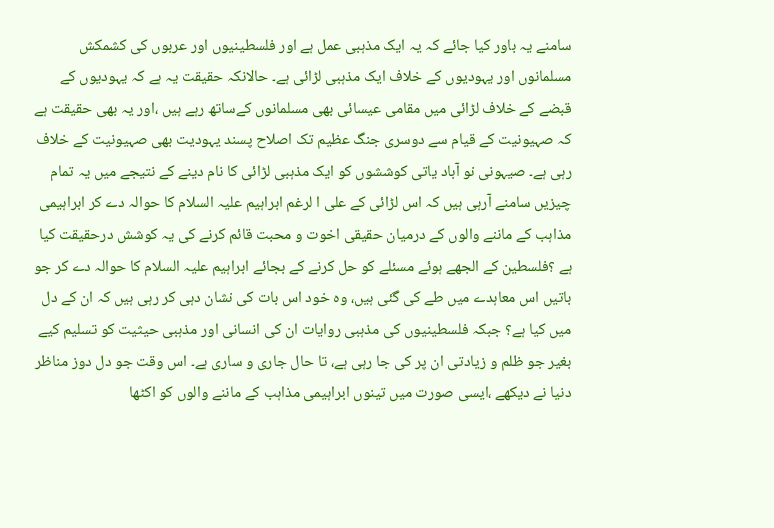سامنے یہ باور کیا جائے کہ یہ ایک مذہبی عمل ہے اور فلسطینیوں اور عربوں کی کشمکش مسلمانوں اور یہودیوں کے خلاف ایک مذہبی لڑائی ہے۔ حالانکہ حقیقت یہ ہے کہ یہودیوں کے قبضے کے خلاف لڑائی میں مقامی عیسائی بھی مسلمانوں کےساتھ رہے ہیں ،اور یہ بھی حقیقت ہے کہ صہیونیت کے قیام سے دوسری جنگ عظیم تک اصلاح پسند یہودیت بھی صہیونیت کے خلاف رہی ہے۔ صیہونی نو آباد یاتی کوششوں کو ایک مذہبی لڑائی کا نام دینے کے نتیجے میں یہ تمام چیزیں سامنے آرہی ہیں کہ اس لڑائی کے علی ا لرغم ابراہیم علیہ السلام کا حوالہ دے کر ابراہیمی مذاہب کے ماننے والوں کے درمیان حقیقی اخوت و محبت قائم کرنے کی یہ کوشش درحقیقت کیا ہے ؟فلسطین کے الجھے ہوئے مسئلے کو حل کرنے کے بجائے ابراہیم علیہ السلام کا حوالہ دے کر جو باتیں اس معاہدے میں طے کی گئی ہیں، وہ خود اس بات کی نشان دہی کر رہی ہیں کہ ان کے دل میں کیا ہے؟ جبکہ فلسطینیوں کی مذہبی روایات ان کی انسانی اور مذہبی حیثیت کو تسلیم کیے بغیر جو ظلم و زیادتی ان پر کی جا رہی ہے، تا حال جاری و ساری ہے۔ اس وقت جو دل دوز مناظر دنیا نے دیکھے ،ایسی صورت میں تینوں ابراہیمی مذاہب کے ماننے والوں کو اکٹھا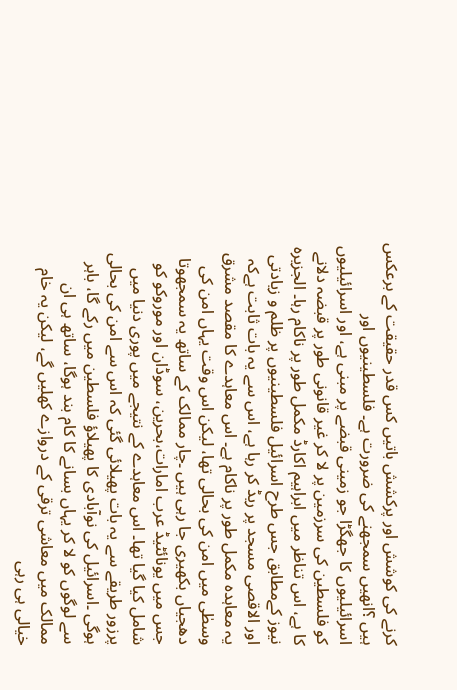کرنے کی کوشش اور پرکشش باتیں کس قدر حقیقت کے برعکس ہیں ؟انھیں سمجھنے کی ضرورت ہے۔ فلسطینیوں اور اسرائیلیوں کا جھگڑا جو زمینی قبضے پر مبنی ہے، اور اسرائیلیوں کو فلسطین کی سرزمین پر لا کر غیر قانونی طور پر قبضہ دلانے کا ہے، اس تناظر میں ابراہیم اکارڈ مکمل طور پر ناکام رہا۔ الجزیرہ نیوز کےمطابق جس طرح اسرائیل فلسطینیوں پر ظلم و زیادتی اور الاقصی مسجد پر ریڈ کر رہا ہے، اس سے یہ بات ثابت ہےکہ یہ معاہدہ مکمل طور پر ناکام ہے۔ اس معاہدے کا مقصد مشرق وسطٰی میں امن کی بحالی تھا، لیکن اس وقت یہاں امن کی دھجیاں بکھیری جا رہی ہیں ۔چار ممالک کے ساتھ یہ سمجھوتا جس میں یونائٹیڈ عرب امارات،بحرین، سوڈان اور موروکو کو شامل کیا گیا تھا۔ اس معاہدے کے نتیجے میں پوری دنیا میں پرزور طریقے سے یہ بات پھیلائی گئی کہ اس سے امن کی بحالی ہوگی ۔اسرائیل کی نوآبادی کا پھیلاؤ فلسطین میں رکے گا، باہر سے لوگوں کو لا کر یہاں بسانے کا کام بند ہوگا، ساتھ ہی ان ممالک میں معاشی ترقی کے دروازے کھلیں گے، لیکن یہ خام خیالی ہی رہی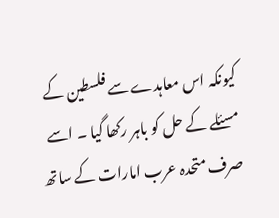کیونکہ اس معاہدے سے فلسطین کے مسئلے کے حل کو باہر رکھا گیا ۔ اسے صرف متحدہ عرب امارات کے ساتھ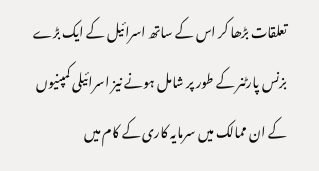تعلقات بڑھا کر اس کے ساتھ اسرائیل کے ایک بڑے بزنس پارٹنر کے طور پر شامل ہونے نیز اسرائیلی کمپنیوں کے ان ممالک میں سرمایہ کاری کے کام میں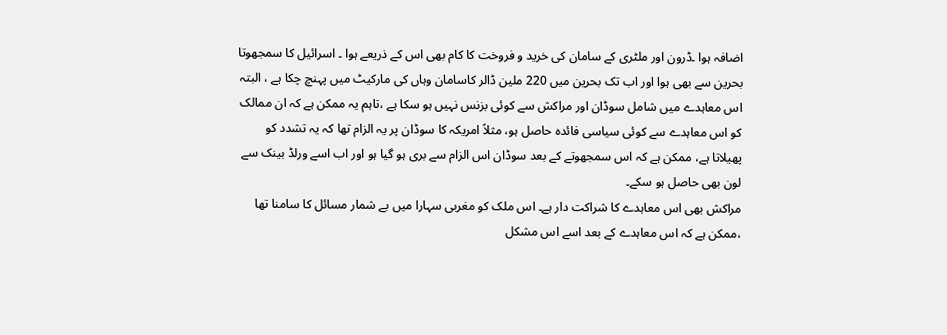اضافہ ہوا ۔ڈرون اور ملٹری کے سامان کی خرید و فروخت کا کام بھی اس کے ذریعے ہوا ۔ اسرائیل کا سمجھوتا بحرین سے بھی ہوا اور اب تک بحرین میں 220 ملین ڈالر کاسامان وہاں کی مارکیٹ میں پہنچ چکا ہے ، البتہ اس معاہدے میں شامل سوڈان اور مراکش سے کوئی بزنس نہیں ہو سکا ہے ،تاہم یہ ممکن ہے کہ ان ممالک کو اس معاہدے سے کوئی سیاسی فائدہ حاصل ہو، مثلاً امریکہ کا سوڈان پر یہ الزام تھا کہ یہ تشدد کو پھیلاتا ہے، ممکن ہے کہ اس سمجھوتے کے بعد سوڈان اس الزام سے بری ہو گیا ہو اور اب اسے ورلڈ بینک سے لون بھی حاصل ہو سکے۔
مراکش بھی اس معاہدے کا شراکت دار ہے۔ اس ملک کو مغربی سہارا میں بے شمار مسائل کا سامنا تھا ،ممکن ہے کہ اس معاہدے کے بعد اسے اس مشکل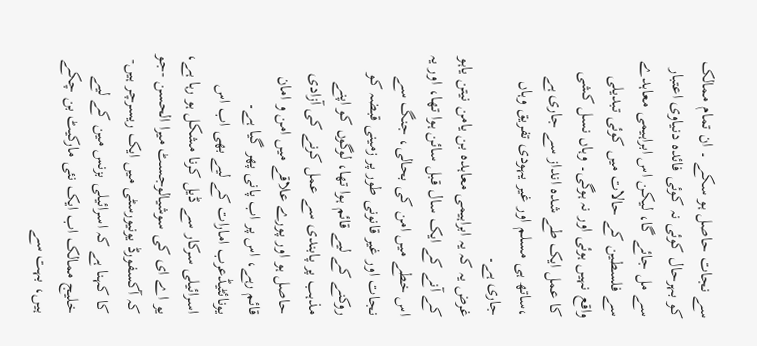سے نجات حاصل ہو سکے ۔ ان تمام ممالک کو بہرحال کوئی نہ کوئی فائدہ دنیاوی اعتبار سے مل جائے گا، لیکن اس ابراہیمی معاہدے سے فلسطین کے حالات میں کوئی تبدیلی واقع نہیں ہوئی اور نہ ہوگی۔ وہاں نسل کشی کا عمل ایک طے شدہ انداز سے جاری ہے ،ساتھ ہی مسلم اور غیر یہودی تفریق وہاں جاری ہے۔
غرض یہ کہ یہ ابراہیمی معاہدہ بن یامن نیتن یاہو کے آنے کے ایک سال قبل سائن ہوا تھا، اور یہ اس خطے میں امن کی بحالی، جنگ سے نجات اور غیر قانونی طور پر زمینی قبضہ کو روکنے کے لیے قائم ہوا تھا، لوگوں کو اپنے مذہب پر پابندی سے عمل کرنے کی آزادی حاصل ہو اور پورے علاقے میں امن و امان قائم رہے، اس پر اب پانی پھر گیا ہے۔ یونائٹیڈعرب امارات کے لیے بھی اب اس اسرائیلی سرکار سے ڈیل کرنا مشکل ہو رہا ہے، یو اے ای کی سوشیالوجسٹ میرا الحسن -جو کہ آکسفورڈ یونیورسٹی میں ایک ریسرچر ہیں- کا کہنا ہے کہ اسرائیلی بزنس مین کے لیے خلیج ممالک اب ایک نئی مارکیٹ بن چکے ہیں، بہت سے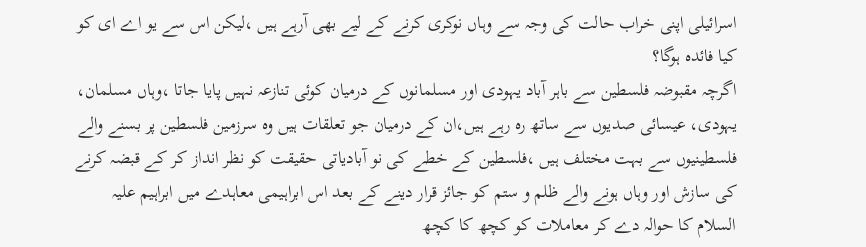اسرائیلی اپنی خراب حالت کی وجہ سے وہاں نوکری کرنے کے لیے بھی آرہے ہیں ،لیکن اس سے یو اے ای کو کیا فائدہ ہوگا؟
اگرچہ مقبوضہ فلسطین سے باہر آباد یہودی اور مسلمانوں کے درمیان کوئی تنازعہ نہیں پایا جاتا ،وہاں مسلمان، یہودی، عیسائی صدیوں سے ساتھ رہ رہے ہیں،ان کے درمیان جو تعلقات ہیں وہ سرزمین فلسطین پر بسنے والے فلسطینیوں سے بہت مختلف ہیں ،فلسطین کے خطے کی نو آبادیاتی حقیقت کو نظر انداز کر کے قبضہ کرنے کی سازش اور وہاں ہونے والے ظلم و ستم کو جائز قرار دینے کے بعد اس ابراہیمی معاہدے میں ابراہیم علیہ السلام کا حوالہ دے کر معاملات کو کچھ کا کچھ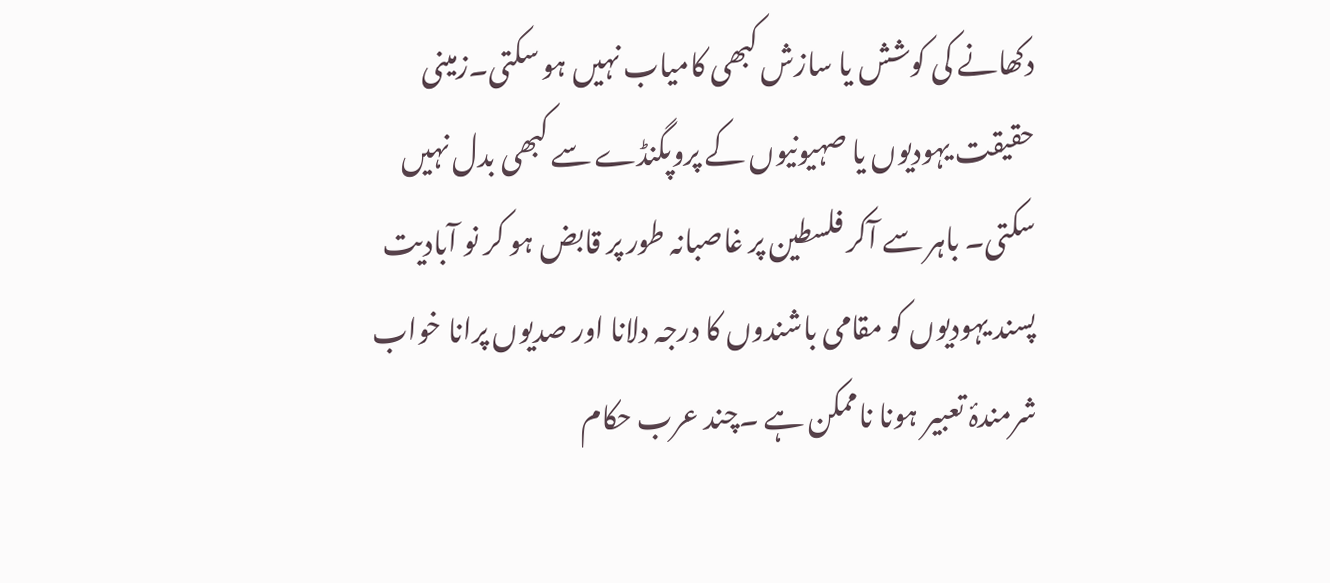دکھانے کی کوشش یا سازش کبھی کامیاب نہیں ہو سکتی۔زمینی حقیقت یہودیوں یا صہیونیوں کے پروپگنڈے سے کبھی بدل نہیں سکتی۔ باہر سے آکر فلسطین پر غاصبانہ طور پر قابض ہو کر نو آبادیت پسند یہودیوں کو مقامی باشندوں کا درجہ دلانا اور صدیوں پرانا خواب شرمندۂ تعبیر ہونا ناممکن ہے ۔چند عرب حکام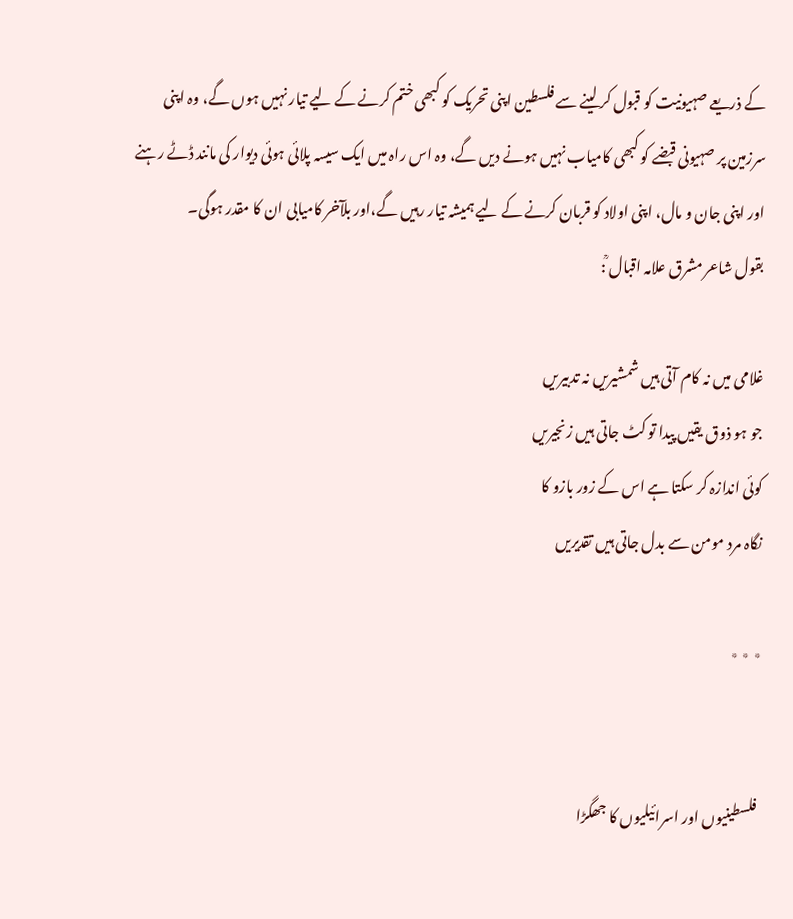کے ذریعے صہیونیت کو قبول کر لینے سے فلسطین اپنی تحریک کو کبھی ختم کرنے کے لیے تیار نہیں ہوں گے، وہ اپنی سرزمین پر صہیونی قبضے کو کبھی کامیاب نہیں ہونے دیں گے، وہ اس راہ میں ایک سیسہ پلائی ہوئی دیوار کی مانند ڈٹے رہنے اور اپنی جان و مال، اپنی اولاد کو قربان کرنے کے لیے ہمیشہ تیار رہیں گے،اور بلآخر کامیابی ان کا مقدر ہوگی۔
بقول شاعر مشرق علامہ اقبال ؒ:

غلامی میں نہ کام آتی ہیں شمشیریں نہ تدبیریں
جو ہو ذوق یقیں پیدا تو کٹ جاتی ہیں زنجیریں
کوئی اندازہ کر سکتا ہے اس کے زور بازو کا
نگاہ مرد مومن سے بدل جاتی ہیں تقدیریں

٭ ٭ ٭


 فلسطینیوں اور اسرائیلیوں کا جھگڑا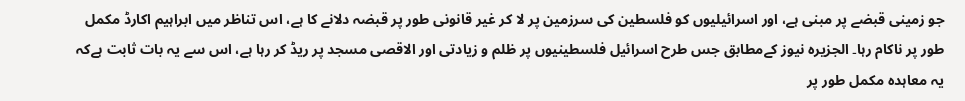جو زمینی قبضے پر مبنی ہے، اور اسرائیلیوں کو فلسطین کی سرزمین پر لا کر غیر قانونی طور پر قبضہ دلانے کا ہے، اس تناظر میں ابراہیم اکارڈ مکمل طور پر ناکام رہا۔ الجزیرہ نیوز کےمطابق جس طرح اسرائیل فلسطینیوں پر ظلم و زیادتی اور الاقصی مسجد پر ریڈ کر رہا ہے، اس سے یہ بات ثابت ہےکہ یہ معاہدہ مکمل طور پر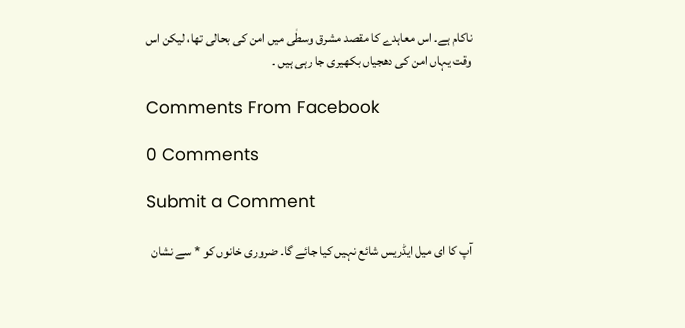ناکام ہے۔ اس معاہدے کا مقصد مشرق وسطٰی میں امن کی بحالی تھا، لیکن اس وقت یہاں امن کی دھجیاں بکھیری جا رہی ہیں ۔

Comments From Facebook

0 Comments

Submit a Comment

آپ کا ای میل ایڈریس شائع نہیں کیا جائے گا۔ ضروری خانوں کو * سے نشان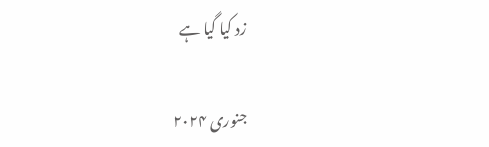زد کیا گیا ہے

جنوری ۲۰۲۴